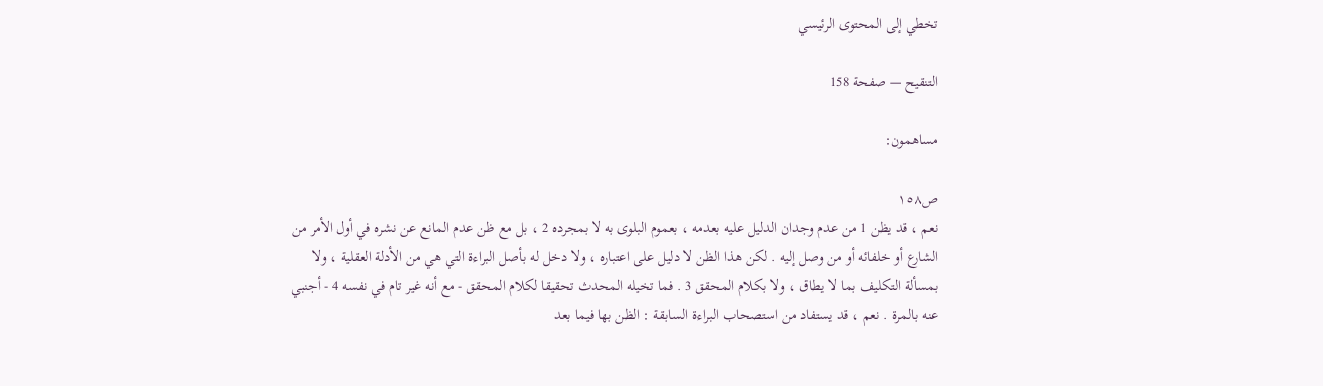تخطي إلى المحتوى الرئيسي

التنقيح — صفحة 158

مساهمون:

ص١٥٨
نعم ، قد يظن 1 من عدم وجدان الدليل عليه بعدمه ، بعموم البلوى به لا بمجرده 2 ، بل مع ظن عدم المانع عن نشره في أول الأمر من الشارع أو خلفائه أو من وصل إليه . لكن هذا الظن لا دليل على اعتباره ، ولا دخل له بأصل البراءة التي هي من الأدلة العقلية ، ولا بمسألة التكليف بما لا يطاق ، ولا بكلام المحقق 3 . فما تخيله المحدث تحقيقا لكلام المحقق - مع أنه غير تام في نفسه 4 - أجنبي عنه بالمرة . نعم ، قد يستفاد من استصحاب البراءة السابقة : الظن بها فيما بعد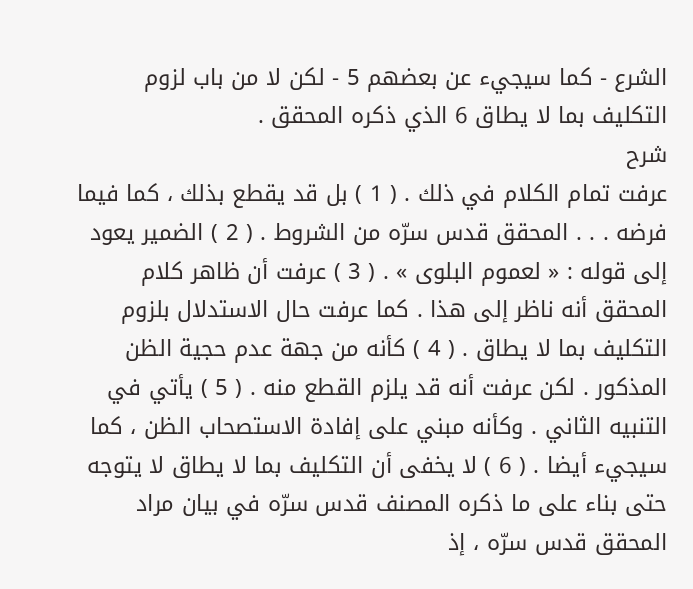الشرع - كما سيجيء عن بعضهم 5 - لكن لا من باب لزوم التكليف بما لا يطاق 6 الذي ذكره المحقق .
شرح
عرفت تمام الكلام في ذلك . ( 1 ) بل قد يقطع بذلك ، كما فيما فرضه . . . المحقق قدس سرّه من الشروط . ( 2 ) الضمير يعود إلى قوله : « لعموم البلوى » . ( 3 ) عرفت أن ظاهر كلام المحقق أنه ناظر إلى هذا . كما عرفت حال الاستدلال بلزوم التكليف بما لا يطاق . ( 4 ) كأنه من جهة عدم حجية الظن المذكور . لكن عرفت أنه قد يلزم القطع منه . ( 5 ) يأتي في التنبيه الثاني . وكأنه مبني على إفادة الاستصحاب الظن ، كما سيجيء أيضا . ( 6 ) لا يخفى أن التكليف بما لا يطاق لا يتوجه حتى بناء على ما ذكره المصنف قدس سرّه في بيان مراد المحقق قدس سرّه ، إذ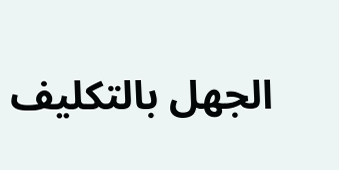الجهل بالتكليف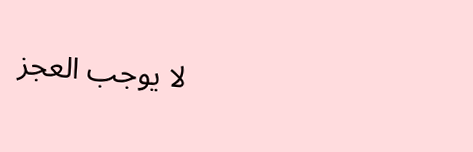لا يوجب العجز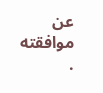عن موافقته .